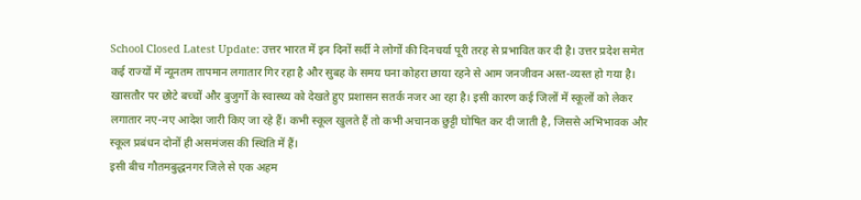School Closed Latest Update: उत्तर भारत में इन दिनों सर्दी ने लोगों की दिनचर्या पूरी तरह से प्रभावित कर दी है। उत्तर प्रदेश समेत कई राज्यों में न्यूनतम तापमान लगातार गिर रहा है और सुबह के समय घना कोहरा छाया रहने से आम जनजीवन अस्त-व्यस्त हो गया है। खासतौर पर छोटे बच्चों और बुजुर्गों के स्वास्थ्य को देखते हुए प्रशासन सतर्क नजर आ रहा है। इसी कारण कई जिलों में स्कूलों को लेकर लगातार नए-नए आदेश जारी किए जा रहे हैं। कभी स्कूल खुलते हैं तो कभी अचानक छुट्टी घोषित कर दी जाती है, जिससे अभिभावक और स्कूल प्रबंधन दोनों ही असमंजस की स्थिति में हैं।
इसी बीच गौतमबुद्धनगर जिले से एक अहम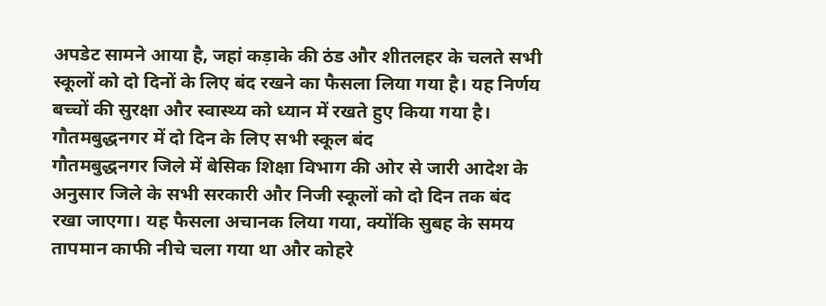अपडेट सामने आया है, जहां कड़ाके की ठंड और शीतलहर के चलते सभी स्कूलों को दो दिनों के लिए बंद रखने का फैसला लिया गया है। यह निर्णय बच्चों की सुरक्षा और स्वास्थ्य को ध्यान में रखते हुए किया गया है।
गौतमबुद्धनगर में दो दिन के लिए सभी स्कूल बंद
गौतमबुद्धनगर जिले में बेसिक शिक्षा विभाग की ओर से जारी आदेश के अनुसार जिले के सभी सरकारी और निजी स्कूलों को दो दिन तक बंद रखा जाएगा। यह फैसला अचानक लिया गया, क्योंकि सुबह के समय तापमान काफी नीचे चला गया था और कोहरे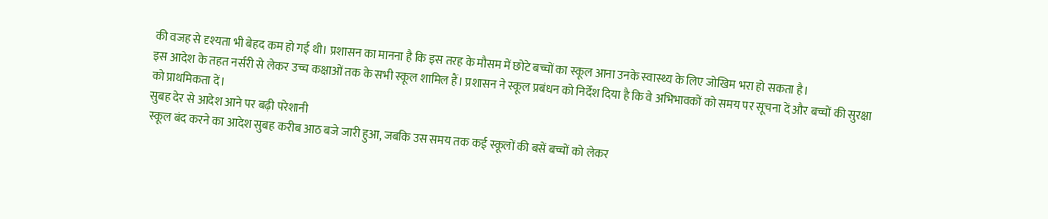की वजह से दृश्यता भी बेहद कम हो गई थी। प्रशासन का मानना है कि इस तरह के मौसम में छोटे बच्चों का स्कूल आना उनके स्वास्थ्य के लिए जोखिम भरा हो सकता है।
इस आदेश के तहत नर्सरी से लेकर उच्च कक्षाओं तक के सभी स्कूल शामिल हैं। प्रशासन ने स्कूल प्रबंधन को निर्देश दिया है कि वे अभिभावकों को समय पर सूचना दें और बच्चों की सुरक्षा को प्राथमिकता दें।
सुबह देर से आदेश आने पर बढ़ी परेशानी
स्कूल बंद करने का आदेश सुबह करीब आठ बजे जारी हुआ, जबकि उस समय तक कई स्कूलों की बसें बच्चों को लेकर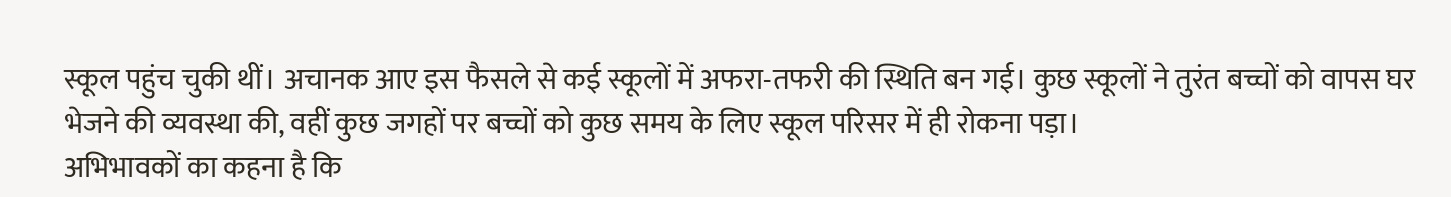स्कूल पहुंच चुकी थीं। अचानक आए इस फैसले से कई स्कूलों में अफरा-तफरी की स्थिति बन गई। कुछ स्कूलों ने तुरंत बच्चों को वापस घर भेजने की व्यवस्था की, वहीं कुछ जगहों पर बच्चों को कुछ समय के लिए स्कूल परिसर में ही रोकना पड़ा।
अभिभावकों का कहना है कि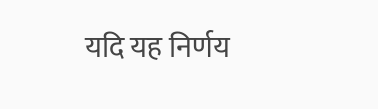यदि यह निर्णय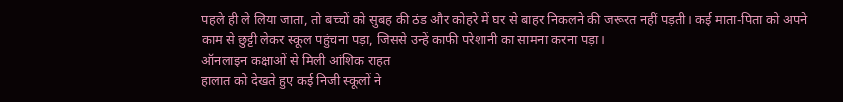पहले ही ले लिया जाता, तो बच्चों को सुबह की ठंड और कोहरे में घर से बाहर निकलने की जरूरत नहीं पड़ती। कई माता-पिता को अपने काम से छुट्टी लेकर स्कूल पहुंचना पड़ा, जिससे उन्हें काफी परेशानी का सामना करना पड़ा।
ऑनलाइन कक्षाओं से मिली आंशिक राहत
हालात को देखते हुए कई निजी स्कूलों ने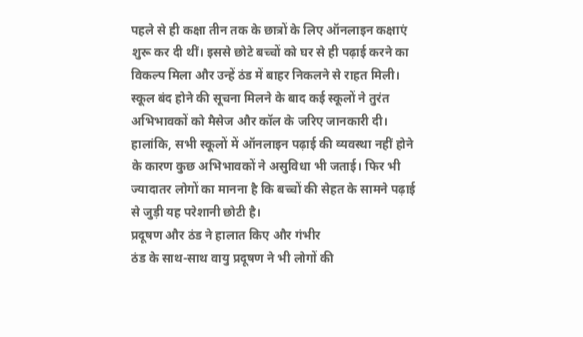पहले से ही कक्षा तीन तक के छात्रों के लिए ऑनलाइन कक्षाएं शुरू कर दी थीं। इससे छोटे बच्चों को घर से ही पढ़ाई करने का विकल्प मिला और उन्हें ठंड में बाहर निकलने से राहत मिली। स्कूल बंद होने की सूचना मिलने के बाद कई स्कूलों ने तुरंत अभिभावकों को मैसेज और कॉल के जरिए जानकारी दी।
हालांकि, सभी स्कूलों में ऑनलाइन पढ़ाई की व्यवस्था नहीं होने के कारण कुछ अभिभावकों ने असुविधा भी जताई। फिर भी ज्यादातर लोगों का मानना है कि बच्चों की सेहत के सामने पढ़ाई से जुड़ी यह परेशानी छोटी है।
प्रदूषण और ठंड ने हालात किए और गंभीर
ठंड के साथ-साथ वायु प्रदूषण ने भी लोगों की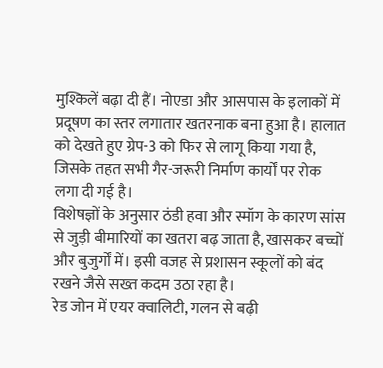मुश्किलें बढ़ा दी हैं। नोएडा और आसपास के इलाकों में प्रदूषण का स्तर लगातार खतरनाक बना हुआ है। हालात को देखते हुए ग्रेप-3 को फिर से लागू किया गया है, जिसके तहत सभी गैर-जरूरी निर्माण कार्यों पर रोक लगा दी गई है।
विशेषज्ञों के अनुसार ठंडी हवा और स्मॉग के कारण सांस से जुड़ी बीमारियों का खतरा बढ़ जाता है, खासकर बच्चों और बुजुर्गों में। इसी वजह से प्रशासन स्कूलों को बंद रखने जैसे सख्त कदम उठा रहा है।
रेड जोन में एयर क्वालिटी, गलन से बढ़ी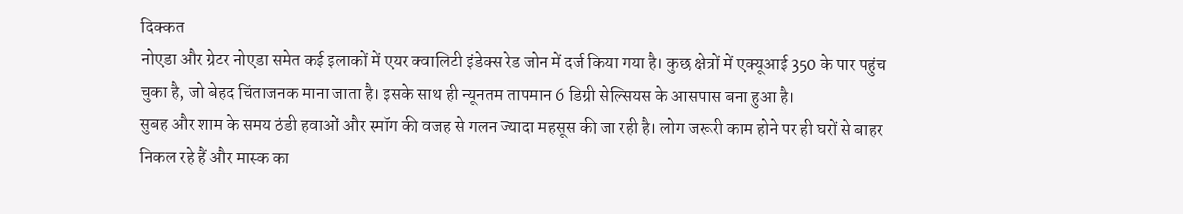दिक्कत
नोएडा और ग्रेटर नोएडा समेत कई इलाकों में एयर क्वालिटी इंडेक्स रेड जोन में दर्ज किया गया है। कुछ क्षेत्रों में एक्यूआई 350 के पार पहुंच चुका है, जो बेहद चिंताजनक माना जाता है। इसके साथ ही न्यूनतम तापमान 6 डिग्री सेल्सियस के आसपास बना हुआ है।
सुबह और शाम के समय ठंडी हवाओं और स्मॉग की वजह से गलन ज्यादा महसूस की जा रही है। लोग जरूरी काम होने पर ही घरों से बाहर निकल रहे हैं और मास्क का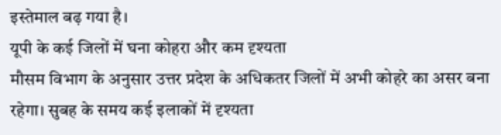इस्तेमाल बढ़ गया है।
यूपी के कई जिलों में घना कोहरा और कम दृश्यता
मौसम विभाग के अनुसार उत्तर प्रदेश के अधिकतर जिलों में अभी कोहरे का असर बना रहेगा। सुबह के समय कई इलाकों में दृश्यता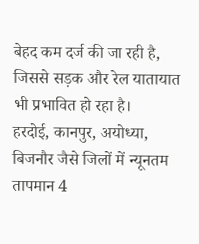बेहद कम दर्ज की जा रही है, जिससे सड़क और रेल यातायात भी प्रभावित हो रहा है।
हरदोई, कानपुर, अयोध्या, बिजनौर जैसे जिलों में न्यूनतम तापमान 4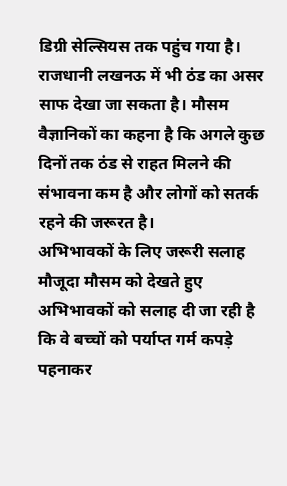डिग्री सेल्सियस तक पहुंच गया है। राजधानी लखनऊ में भी ठंड का असर साफ देखा जा सकता है। मौसम वैज्ञानिकों का कहना है कि अगले कुछ दिनों तक ठंड से राहत मिलने की संभावना कम है और लोगों को सतर्क रहने की जरूरत है।
अभिभावकों के लिए जरूरी सलाह
मौजूदा मौसम को देखते हुए अभिभावकों को सलाह दी जा रही है कि वे बच्चों को पर्याप्त गर्म कपड़े पहनाकर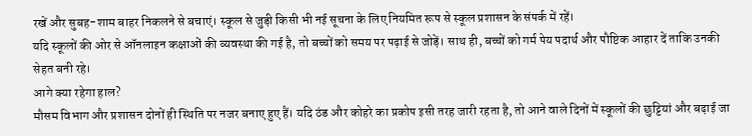रखें और सुबह-शाम बाहर निकलने से बचाएं। स्कूल से जुड़ी किसी भी नई सूचना के लिए नियमित रूप से स्कूल प्रशासन के संपर्क में रहें।
यदि स्कूलों की ओर से ऑनलाइन कक्षाओं की व्यवस्था की गई है, तो बच्चों को समय पर पढ़ाई से जोड़ें। साथ ही, बच्चों को गर्म पेय पदार्थ और पौष्टिक आहार दें ताकि उनकी सेहत बनी रहे।
आगे क्या रहेगा हाल?
मौसम विभाग और प्रशासन दोनों ही स्थिति पर नजर बनाए हुए हैं। यदि ठंड और कोहरे का प्रकोप इसी तरह जारी रहता है, तो आने वाले दिनों में स्कूलों की छुट्टियां और बढ़ाई जा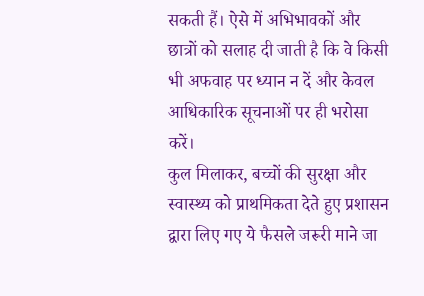सकती हैं। ऐसे में अभिभावकों और छात्रों को सलाह दी जाती है कि वे किसी भी अफवाह पर ध्यान न दें और केवल आधिकारिक सूचनाओं पर ही भरोसा करें।
कुल मिलाकर, बच्चों की सुरक्षा और स्वास्थ्य को प्राथमिकता देते हुए प्रशासन द्वारा लिए गए ये फैसले जरूरी माने जा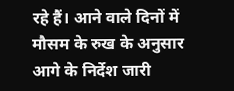रहे हैं। आने वाले दिनों में मौसम के रुख के अनुसार आगे के निर्देश जारी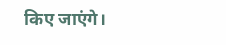किए जाएंगे।